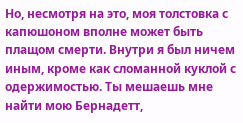Но, несмотря на это, моя толстовка с капюшоном вполне может быть плащом смерти. Внутри я был ничем иным, кроме как сломанной куклой с одержимостью. Ты мешаешь мне найти мою Бернадетт,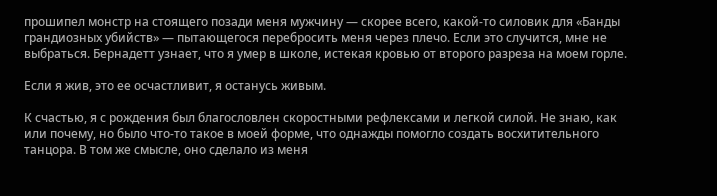прошипел монстр на стоящего позади меня мужчину — скорее всего, какой-то силовик для «Банды грандиозных убийств» — пытающегося перебросить меня через плечо. Если это случится, мне не выбраться. Бернадетт узнает, что я умер в школе, истекая кровью от второго разреза на моем горле.

Если я жив, это ее осчастливит, я останусь живым.

К счастью, я с рождения был благословлен скоростными рефлексами и легкой силой. Не знаю, как или почему, но было что-то такое в моей форме, что однажды помогло создать восхитительного танцора. В том же смысле, оно сделало из меня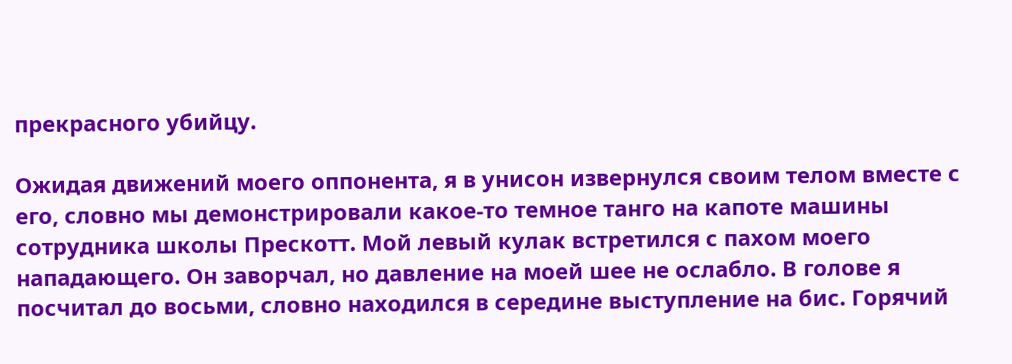прекрасного убийцу.

Ожидая движений моего оппонента, я в унисон извернулся своим телом вместе с его, словно мы демонстрировали какое-то темное танго на капоте машины сотрудника школы Прескотт. Мой левый кулак встретился с пахом моего нападающего. Он заворчал, но давление на моей шее не ослабло. В голове я посчитал до восьми, словно находился в середине выступление на бис. Горячий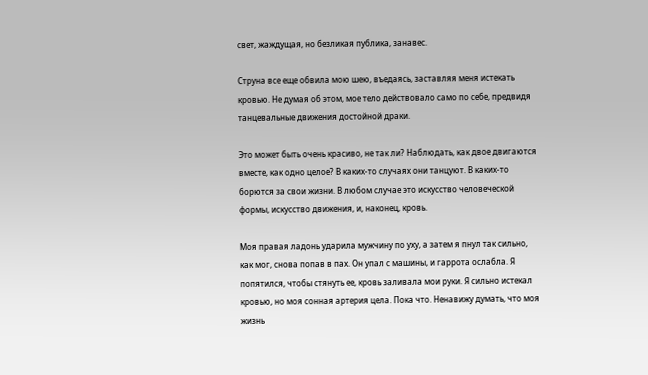свет, жаждущая, но безликая публика, занавес.

Струна все еще обвила мою шею, въедаясь, заставляя меня истекать кровью. Не думая об этом, мое тело действовало само по себе, предвидя танцевальные движения достойной драки.

Это может быть очень красиво, не так ли? Наблюдать, как двое двигаются вместе, как одно целое? В каких-то случаях они танцуют. В каких-то борются за свои жизни. В любом случае это искусство человеческой формы, искусство движения, и, наконец, кровь.

Моя правая ладонь ударила мужчину по уху, а затем я пнул так сильно, как мог, снова попав в пах. Он упал с машины, и гаррота ослабла. Я попятился, чтобы стянуть ее, кровь заливала мои руки. Я сильно истекал кровью, но моя сонная артерия цела. Пока что. Ненавижу думать, что моя жизнь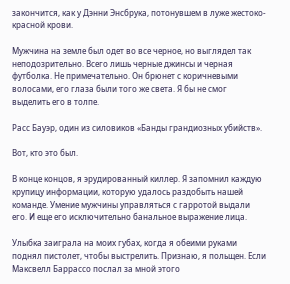закончится, как у Дэнни Энсбрука, потонувшем в луже жестоко-красной крови.

Мужчина на земле был одет во все черное, но выглядел так неподозрительно. Всего лишь черные джинсы и черная футболка. Не примечательно. Он брюнет с коричневыми волосами, его глаза были того же света. Я бы не смог выделить его в толпе.

Расс Бауэр, один из силовиков «Банды грандиозных убийств».

Вот, кто это был.

В конце концов, я эрудированный киллер. Я запомнил каждую крупицу информации, которую удалось раздобыть нашей команде. Умение мужчины управляться с гарротой выдали его. И еще его исключительно банальное выражение лица.

Улыбка заиграла на моих губах, когда я обеими руками поднял пистолет, чтобы выстрелить. Признаю, я польщен. Если Максвелл Баррассо послал за мной этого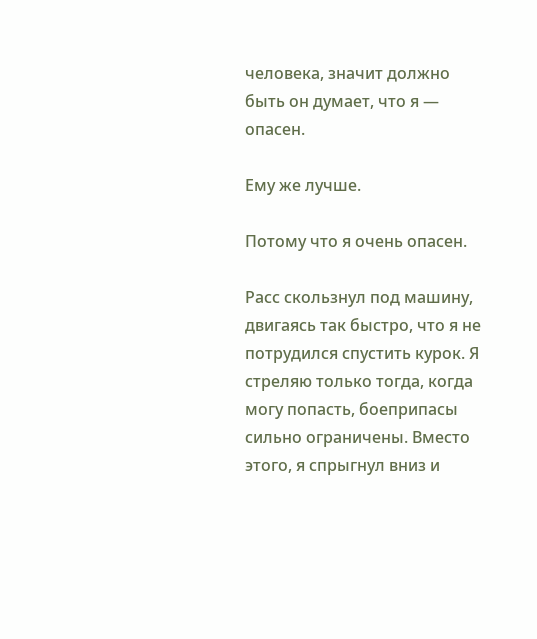человека, значит должно быть он думает, что я — опасен.

Ему же лучше.

Потому что я очень опасен.

Расс скользнул под машину, двигаясь так быстро, что я не потрудился спустить курок. Я стреляю только тогда, когда могу попасть, боеприпасы сильно ограничены. Вместо этого, я спрыгнул вниз и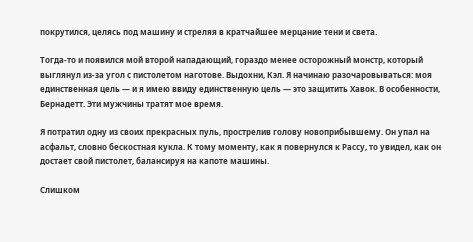покрутился, целясь под машину и стреляя в кратчайшее мерцание тени и света.

Тогда-то и появился мой второй нападающий, гораздо менее осторожный монстр, который выглянул из-за угол с пистолетом наготове. Выдохни, Кэл. Я начинаю разочаровываться: моя единственная цель — и я имею ввиду единственную цель — это защитить Хавок. В особенности, Бернадетт. Эти мужчины тратят мое время.

Я потратил одну из своих прекрасных пуль, прострелив голову новоприбывшему. Он упал на асфальт, словно бескостная кукла. К тому моменту, как я повернулся к Рассу, то увидел, как он достает свой пистолет, балансируя на капоте машины.

Слишком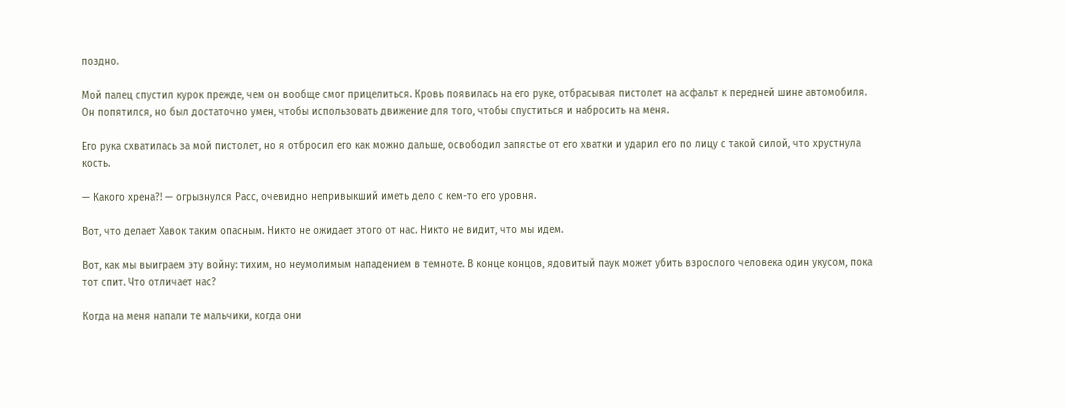поздно.

Мой палец спустил курок прежде, чем он вообще смог прицелиться. Кровь появилась на его руке, отбрасывая пистолет на асфальт к передней шине автомобиля. Он попятился, но был достаточно умен, чтобы использовать движение для того, чтобы спуститься и набросить на меня.

Его рука схватилась за мой пистолет, но я отбросил его как можно дальше, освободил запястье от его хватки и ударил его по лицу с такой силой, что хрустнула кость.

— Какого хрена?! — огрызнулся Расс, очевидно непривыкший иметь дело с кем-то его уровня.

Вот, что делает Хавок таким опасным. Никто не ожидает этого от нас. Никто не видит, что мы идем.

Вот, как мы выиграем эту войну: тихим, но неумолимым нападением в темноте. В конце концов, ядовитый паук может убить взрослого человека один укусом, пока тот спит. Что отличает нас?

Когда на меня напали те мальчики, когда они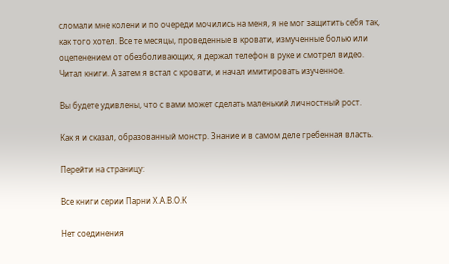сломали мне колени и по очереди мочились на меня, я не мог защитить себя так, как того хотел. Все те месяцы, проведенные в кровати, измученные болью или оцепенением от обезболивающих, я держал телефон в руке и смотрел видео. Читал книги. А затем я встал с кровати, и начал имитировать изученное.

Вы будете удивлены, что с вами может сделать маленький личностный рост.

Как я и сказал, образованный монстр. Знание и в самом деле гребенная власть.

Перейти на страницу:

Все книги серии Парни Х.А.В.О.К

Нет соединения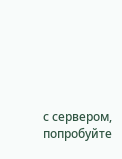с сервером, попробуйте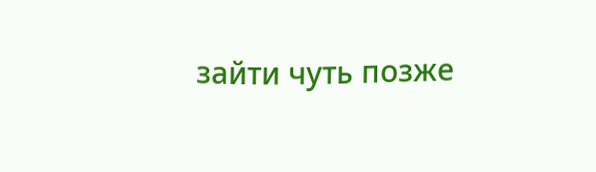зайти чуть позже